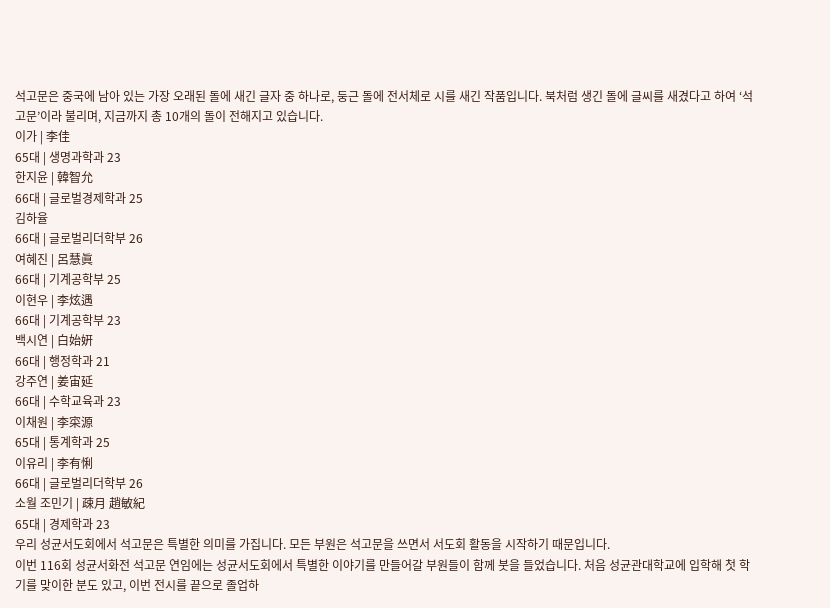석고문은 중국에 남아 있는 가장 오래된 돌에 새긴 글자 중 하나로, 둥근 돌에 전서체로 시를 새긴 작품입니다. 북처럼 생긴 돌에 글씨를 새겼다고 하여 ‘석고문’이라 불리며, 지금까지 총 10개의 돌이 전해지고 있습니다.
이가 | 李佳
65대 | 생명과학과 23
한지윤 | 韓智允
66대 | 글로벌경제학과 25
김하율
66대 | 글로벌리더학부 26
여혜진 | 呂慧眞
66대 | 기계공학부 25
이현우 | 李炫遇
66대 | 기계공학부 23
백시연 | 白始姸
66대 | 행정학과 21
강주연 | 姜宙延
66대 | 수학교육과 23
이채원 | 李寀源
65대 | 통계학과 25
이유리 | 李有悧
66대 | 글로벌리더학부 26
소월 조민기 | 疎月 趙敏紀
65대 | 경제학과 23
우리 성균서도회에서 석고문은 특별한 의미를 가집니다. 모든 부원은 석고문을 쓰면서 서도회 활동을 시작하기 때문입니다.
이번 116회 성균서화전 석고문 연임에는 성균서도회에서 특별한 이야기를 만들어갈 부원들이 함께 붓을 들었습니다. 처음 성균관대학교에 입학해 첫 학기를 맞이한 분도 있고, 이번 전시를 끝으로 졸업하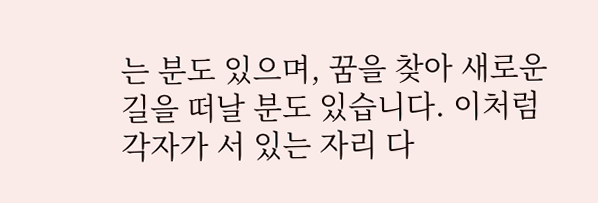는 분도 있으며, 꿈을 찾아 새로운 길을 떠날 분도 있습니다. 이처럼 각자가 서 있는 자리 다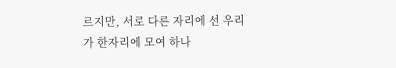르지만, 서로 다른 자리에 선 우리가 한자리에 모여 하나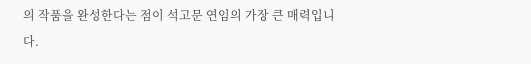의 작품을 완성한다는 점이 석고문 연임의 가장 큰 매력입니다.